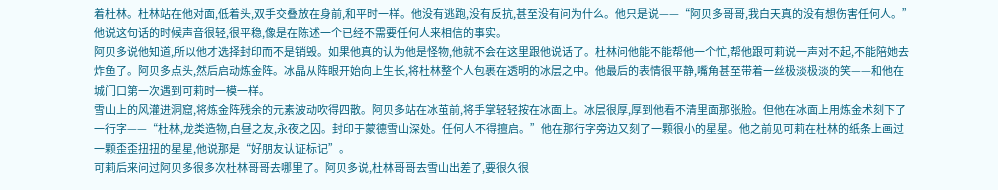着杜林。杜林站在他对面,低着头,双手交叠放在身前,和平时一样。他没有逃跑,没有反抗,甚至没有问为什么。他只是说——“阿贝多哥哥,我白天真的没有想伤害任何人。”他说这句话的时候声音很轻,很平稳,像是在陈述一个已经不需要任何人来相信的事实。
阿贝多说他知道,所以他才选择封印而不是销毁。如果他真的认为他是怪物,他就不会在这里跟他说话了。杜林问他能不能帮他一个忙,帮他跟可莉说一声对不起,不能陪她去炸鱼了。阿贝多点头,然后启动炼金阵。冰晶从阵眼开始向上生长,将杜林整个人包裹在透明的冰层之中。他最后的表情很平静,嘴角甚至带着一丝极淡极淡的笑——和他在城门口第一次遇到可莉时一模一样。
雪山上的风灌进洞窟,将炼金阵残余的元素波动吹得四散。阿贝多站在冰茧前,将手掌轻轻按在冰面上。冰层很厚,厚到他看不清里面那张脸。但他在冰面上用炼金术刻下了一行字——“杜林,龙类造物,白昼之友,永夜之囚。封印于蒙德雪山深处。任何人不得擅启。”他在那行字旁边又刻了一颗很小的星星。他之前见可莉在杜林的纸条上画过一颗歪歪扭扭的星星,他说那是“好朋友认证标记”。
可莉后来问过阿贝多很多次杜林哥哥去哪里了。阿贝多说,杜林哥哥去雪山出差了,要很久很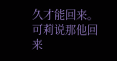久才能回来。可莉说那他回来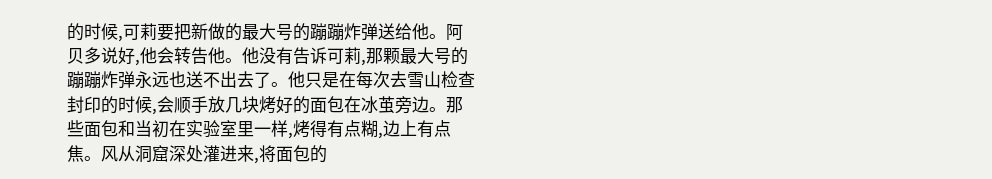的时候,可莉要把新做的最大号的蹦蹦炸弹送给他。阿贝多说好,他会转告他。他没有告诉可莉,那颗最大号的蹦蹦炸弹永远也送不出去了。他只是在每次去雪山检查封印的时候,会顺手放几块烤好的面包在冰茧旁边。那些面包和当初在实验室里一样,烤得有点糊,边上有点焦。风从洞窟深处灌进来,将面包的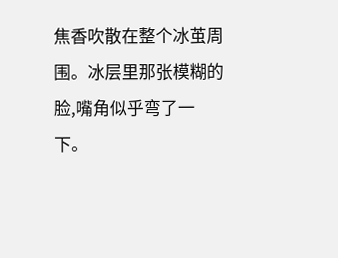焦香吹散在整个冰茧周围。冰层里那张模糊的脸,嘴角似乎弯了一下。